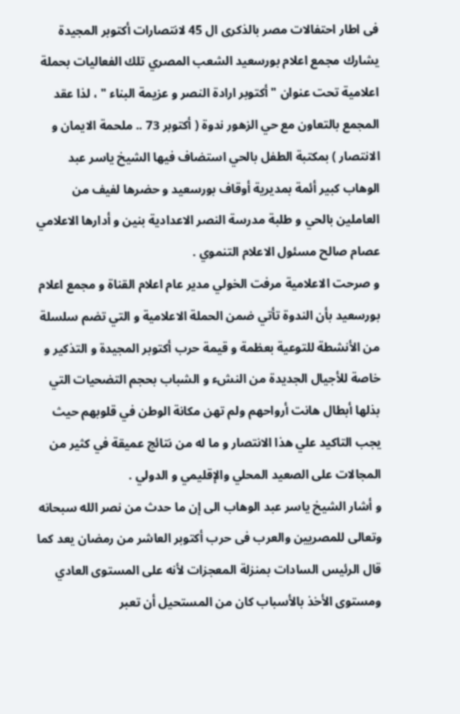فى اطار احتفالات مصر بالذكرى ال 45 لانتصارات أكتوبر المجيدة يشارك مجمع اعلام بورسعيد الشعب المصري تلك الفعاليات بحملة اعلامية تحت عنوان " أكتوبر ارادة النصر و عزيمة البناء " ، لذا عقد المجمع بالتعاون مع حي الزهور ندوة ( أكتوبر 73 .. ملحمة الايمان و الانتصار ) بمكتبة الطفل بالحي استضاف فيها الشيخ ياسر عبد الوهاب كبير أئمة بمديرية أوقاف بورسعيد و حضرها لفيف من العاملين بالحي و طلبة مدرسة النصر الاعدادية بنين و أدارها الاعلامي عصام صالح مسئول الاعلام التنموي .
و صرحت الاعلامية مرفت الخولي مدير عام اعلام القناة و مجمع اعلام بورسعيد بأن الندوة تأتي ضمن الحملة الاعلامية و التي تضم سلسلة من الأنشطة للتوعية بعظمة و قيمة حرب أكتوبر المجيدة و التذكير و خاصة للأجيال الجديدة من النشء و الشباب بحجم التضحيات التي بذلها أبطال هانت أرواحهم ولم تهن مكانة الوطن في قلوبهم حيث يجب التاكيد علي هذا الانتصار و ما له من نتائج عميقة في كثير من المجالات على الصعيد المحلي والإقليمي و الدولي .
و أشار الشيخ ياسر عبد الوهاب الى إن ما حدث من نصر الله سبحانه وتعالى للمصريين والعرب فى حرب أكتوبر العاشر من رمضان يعد كما قال الرئيس السادات بمنزلة المعجزات لأنه على المستوى العادي ومستوى الأخذ بالأسباب كان من المستحيل أن تعبر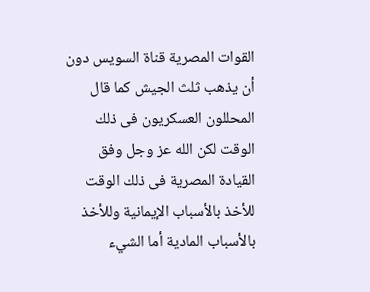القوات المصرية قناة السويس دون أن يذهب ثلث الجيش كما قال المحللون العسكريون فى ذلك الوقت لكن الله عز وجل وفق القيادة المصرية فى ذلك الوقت للأخذ بالأسباب الإيمانية وللأخذ بالأسباب المادية أما الشيء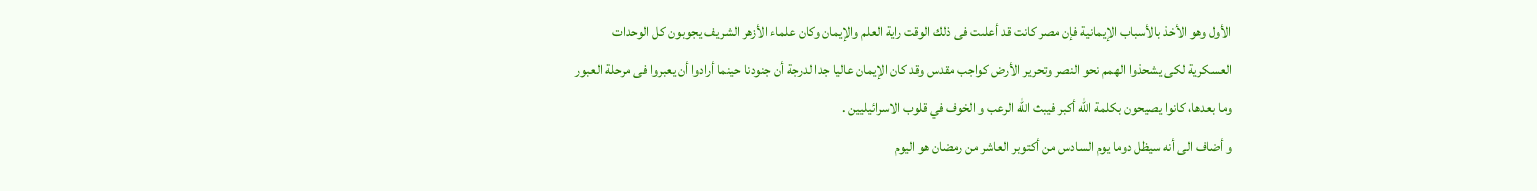الأول وهو الأخذ بالأسباب الإيمانية فإن مصر كانت قد أعلىت فى ذلك الوقت راية العلم والإيمان وكان علماء الأزهر الشريف يجوبون كل الوحدات العسكرية لكى يشحذوا الهمم نحو النصر وتحرير الأرض كواجب مقدس وقد كان الإيمان عاليا جدا لدرجة أن جنودنا حينما أرادوا أن يعبروا فى مرحلة العبور وما بعدها، كانوا يصيحون بكلمة الله أكبر فيبث الله الرعب و الخوف في قلوب الاسرائيليين .
و أضاف الى أنه سيظل دوما يوم السادس من أكتوبر العاشر من رمضان هو اليوم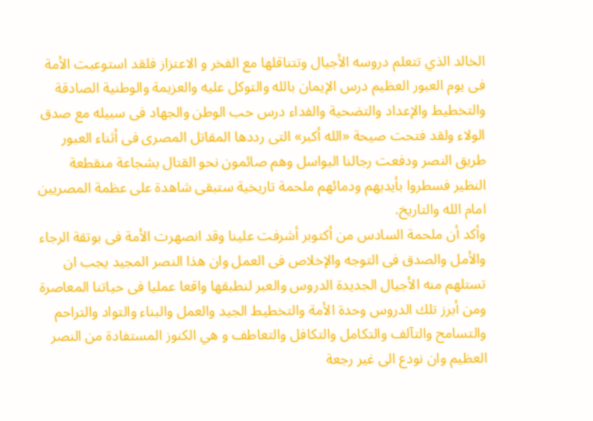الخالد الذي تتعلم دروسه الأجيال وتتناقلها مع الفخر و الاعتزاز فلقد استوعبت الأمة فى يوم العبور العظيم درس الإيمان بالله والتوكل عليه والعزيمة والوطنية الصادقة والتخطيط والإعداد والتضحية والفداء درس حب الوطن والجهاد فى سبيله مع صدق الولاء ولقد فتحت صيحة «الله أكبر» التى رددها المقاتل المصرى فى أثناء العبور طريق النصر ودفعت رجالنا البواسل وهم صائمون نحو القتال بشجاعة منقطعة النظير فسطروا بأيديهم ودمائهم ملحمة تاريخية ستبقى شاهدة على عظمة المصريين امام الله والتاريخ.
وأكد أن ملحمة السادس من أكتوبر أشرفت علينا وقد انصهرت الأمة فى بوتقة الرجاء والأمل والصدق فى التوجه والإخلاص فى العمل وان هذا النصر المجيد يجب ان تستلهم منه الأجيال الجديدة الدروس والعبر لنطبقها واقعا عمليا فى حياتنا المعاصرة ومن أبرز تلك الدروس وحدة الأمة والتخطيط الجيد والعمل والبناء والتواد والتراحم والتسامح والتآلف والتكامل والتكافل والتعاطف و هي الكنوز المستفادة من النصر العظيم وان نودع الى غير رجعة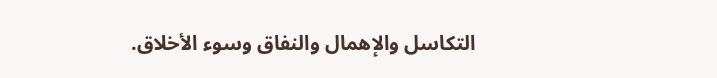التكاسل والإهمال والنفاق وسوء الأخلاق.